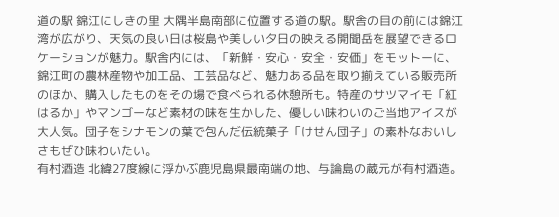道の駅 錦江にしきの里 大隅半島南部に位置する道の駅。駅舎の目の前には錦江湾が広がり、天気の良い日は桜島や美しい夕日の映える開聞岳を展望できるロケーションが魅力。駅舎内には、「新鮮・安心・安全・安価」をモットーに、錦江町の農林産物や加工品、工芸品など、魅力ある品を取り揃えている販売所のほか、購入したものをその場で食べられる休憩所も。特産のサツマイモ「紅はるか」やマンゴーなど素材の味を生かした、優しい味わいのご当地アイスが大人気。団子をシナモンの葉で包んだ伝統菓子「けせん団子」の素朴なおいしさもぜひ味わいたい。
有村酒造 北緯27度線に浮かぶ鹿児島県最南端の地、与論島の蔵元が有村酒造。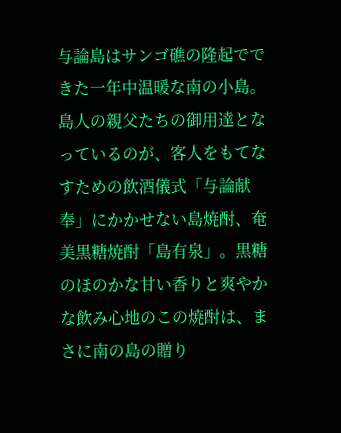与論島はサンゴ礁の隆起でできた一年中温暖な南の小島。島人の親父たちの御用達となっているのが、客人をもてなすための飲酒儀式「与論献奉」にかかせない島焼酎、奄美黒糖焼酎「島有泉」。黒糖のほのかな甘い香りと爽やかな飲み心地のこの焼酎は、まさに南の島の贈り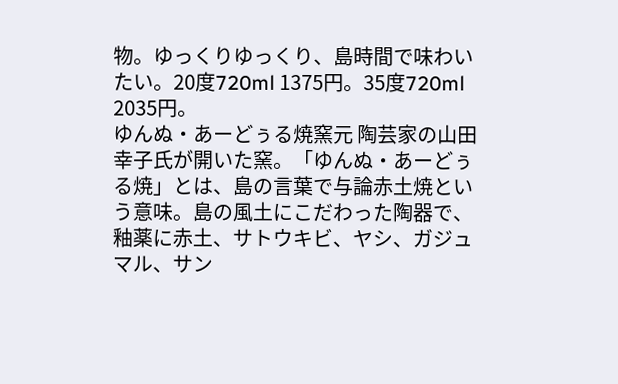物。ゆっくりゆっくり、島時間で味わいたい。20度720ml 1375円。35度720ml 2035円。
ゆんぬ・あーどぅる焼窯元 陶芸家の山田幸子氏が開いた窯。「ゆんぬ・あーどぅる焼」とは、島の言葉で与論赤土焼という意味。島の風土にこだわった陶器で、釉薬に赤土、サトウキビ、ヤシ、ガジュマル、サン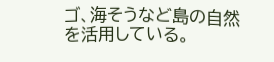ゴ、海そうなど島の自然を活用している。